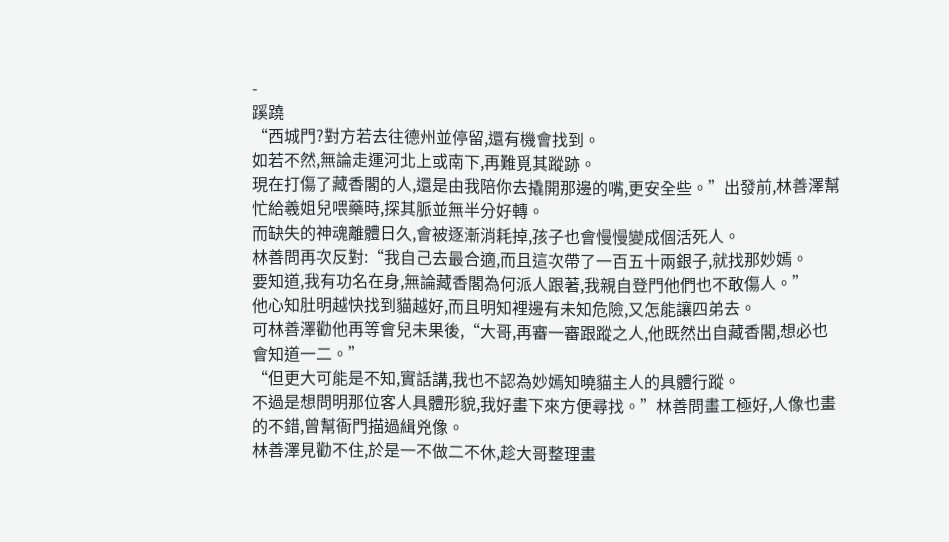-
蹊蹺
“西城門?對方若去往德州並停留,還有機會找到。
如若不然,無論走運河北上或南下,再難覓其蹤跡。
現在打傷了藏香閣的人,還是由我陪你去撬開那邊的嘴,更安全些。”出發前,林善澤幫忙給羲姐兒喂藥時,探其脈並無半分好轉。
而缺失的神魂離體日久,會被逐漸消耗掉,孩子也會慢慢變成個活死人。
林善問再次反對:“我自己去最合適,而且這次帶了一百五十兩銀子,就找那妙嫣。
要知道,我有功名在身,無論藏香閣為何派人跟著,我親自登門他們也不敢傷人。”
他心知肚明越快找到貓越好,而且明知裡邊有未知危險,又怎能讓四弟去。
可林善澤勸他再等會兒未果後,“大哥,再審一審跟蹤之人,他既然出自藏香閣,想必也會知道一二。”
“但更大可能是不知,實話講,我也不認為妙嫣知曉貓主人的具體行蹤。
不過是想問明那位客人具體形貌,我好畫下來方便尋找。”林善問畫工極好,人像也畫的不錯,曾幫衙門描過緝兇像。
林善澤見勸不住,於是一不做二不休,趁大哥整理畫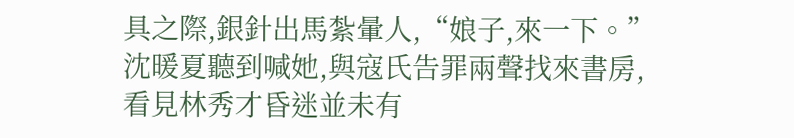具之際,銀針出馬紮暈人,“娘子,來一下。”
沈暖夏聽到喊她,與寇氏告罪兩聲找來書房,看見林秀才昏迷並未有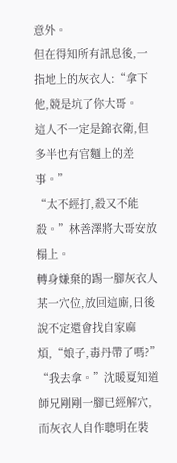意外。
但在得知所有訊息後,一指地上的灰衣人:“拿下他,競是坑了你大哥。
這人不一定是錦衣衛,但多半也有官麵上的差事。”
“太不經打,殺又不能殺。”林善澤將大哥安放榻上。
轉身嫌棄的踢一腳灰衣人某一穴位,放回這廝,日後說不定還會找自家麻煩,“娘子,毒丹帶了嗎?”
“我去拿。”沈暖夏知道師兄剛剛一腳已經解穴,而灰衣人自作聰明在裝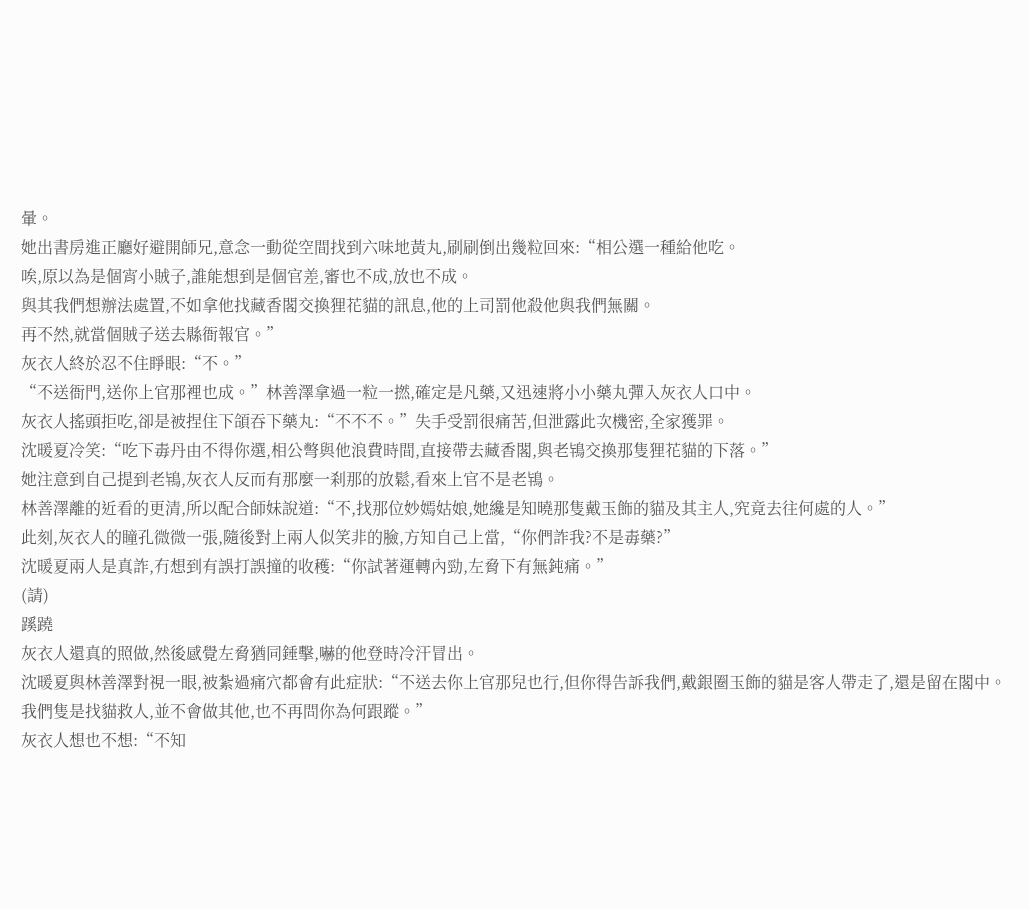暈。
她出書房進正廳好避開師兄,意念一動從空間找到六味地黃丸,刷刷倒出幾粒回來:“相公選一種給他吃。
唉,原以為是個宵小賊子,誰能想到是個官差,審也不成,放也不成。
與其我們想辦法處置,不如拿他找藏香閣交換狸花貓的訊息,他的上司罰他殺他與我們無關。
再不然,就當個賊子送去縣衙報官。”
灰衣人終於忍不住睜眼:“不。”
“不送衙門,送你上官那裡也成。”林善澤拿過一粒一撚,確定是凡藥,又迅速將小小藥丸彈入灰衣人口中。
灰衣人搖頭拒吃,卻是被捏住下頜吞下藥丸:“不不不。”失手受罰很痛苦,但泄露此次機密,全家獲罪。
沈暖夏冷笑:“吃下毒丹由不得你選,相公彆與他浪費時間,直接帶去藏香閣,與老鴇交換那隻狸花貓的下落。”
她注意到自己提到老鴇,灰衣人反而有那麼一刹那的放鬆,看來上官不是老鴇。
林善澤離的近看的更清,所以配合師妹說道:“不,找那位妙嫣姑娘,她纔是知曉那隻戴玉飾的貓及其主人,究竟去往何處的人。”
此刻,灰衣人的瞳孔微微一張,隨後對上兩人似笑非的臉,方知自己上當,“你們詐我?不是毒藥?”
沈暖夏兩人是真詐,冇想到有誤打誤撞的收穫:“你試著運轉內勁,左脅下有無鈍痛。”
(請)
蹊蹺
灰衣人還真的照做,然後感覺左脅猶同錘擊,嚇的他登時冷汗冒出。
沈暖夏與林善澤對視一眼,被紮過痛穴都會有此症狀:“不送去你上官那兒也行,但你得告訴我們,戴銀圈玉飾的貓是客人帶走了,還是留在閣中。
我們隻是找貓救人,並不會做其他,也不再問你為何跟蹤。”
灰衣人想也不想:“不知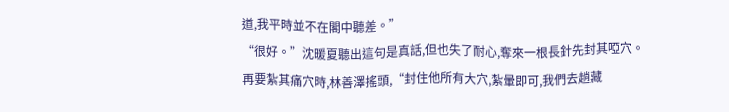道,我平時並不在閣中聽差。”
“很好。”沈暖夏聽出這句是真話,但也失了耐心,奪來一根長針先封其啞穴。
再要紮其痛穴時,林善澤搖頭,“封住他所有大穴,紮暈即可,我們去趟藏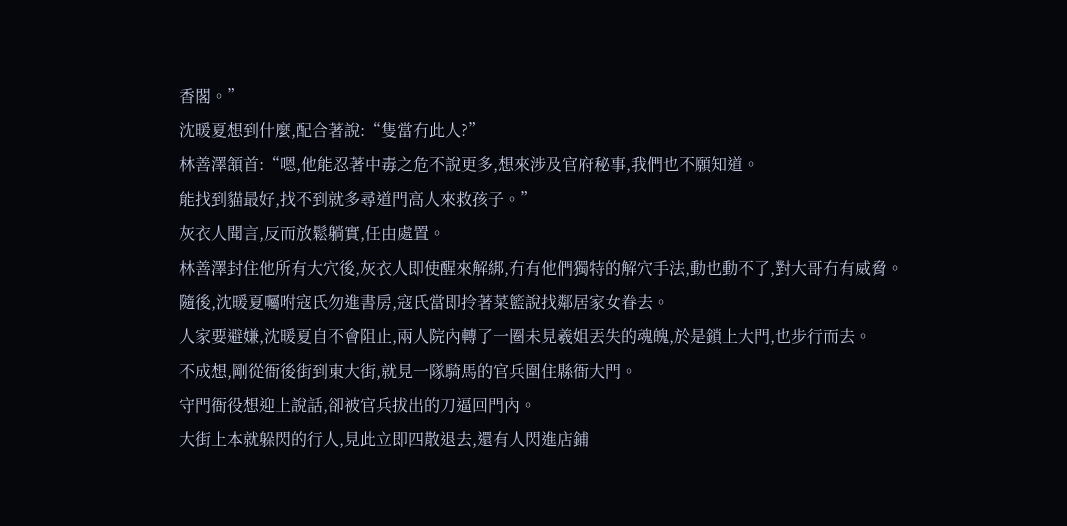香閣。”
沈暖夏想到什麼,配合著說:“隻當冇此人?”
林善澤頷首:“嗯,他能忍著中毒之危不說更多,想來涉及官府秘事,我們也不願知道。
能找到貓最好,找不到就多尋道門高人來救孩子。”
灰衣人聞言,反而放鬆躺實,任由處置。
林善澤封住他所有大穴後,灰衣人即使醒來解綁,冇有他們獨特的解穴手法,動也動不了,對大哥冇有威脅。
隨後,沈暖夏囑咐寇氏勿進書房,寇氏當即拎著菜籃說找鄰居家女眷去。
人家要避嫌,沈暖夏自不會阻止,兩人院內轉了一圈未見羲姐丟失的魂魄,於是鎖上大門,也步行而去。
不成想,剛從衙後街到東大街,就見一隊騎馬的官兵圍住縣衙大門。
守門衙役想迎上說話,卻被官兵拔出的刀逼回門內。
大街上本就躲閃的行人,見此立即四散退去,還有人閃進店鋪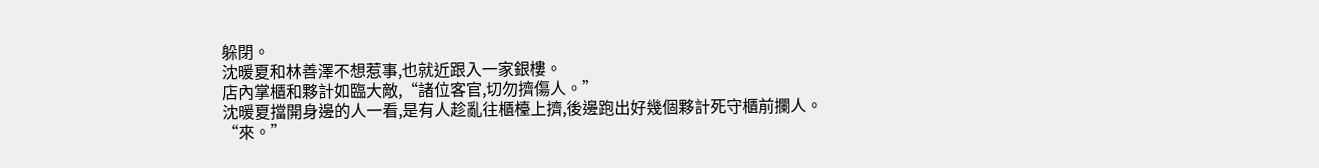躲閉。
沈暖夏和林善澤不想惹事,也就近跟入一家銀樓。
店內掌櫃和夥計如臨大敵,“諸位客官,切勿擠傷人。”
沈暖夏擋開身邊的人一看,是有人趁亂往櫃檯上擠,後邊跑出好幾個夥計死守櫃前攔人。
“來。”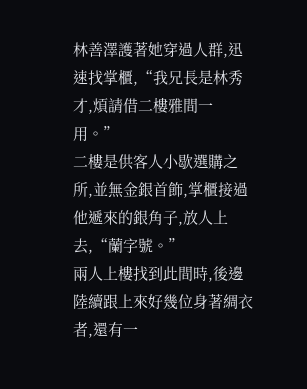林善澤護著她穿過人群,迅速找掌櫃,“我兄長是林秀才,煩請借二樓雅間一用。”
二樓是供客人小歇選購之所,並無金銀首飾,掌櫃接過他遞來的銀角子,放人上去,“蘭字號。”
兩人上樓找到此間時,後邊陸續跟上來好幾位身著綢衣者,還有一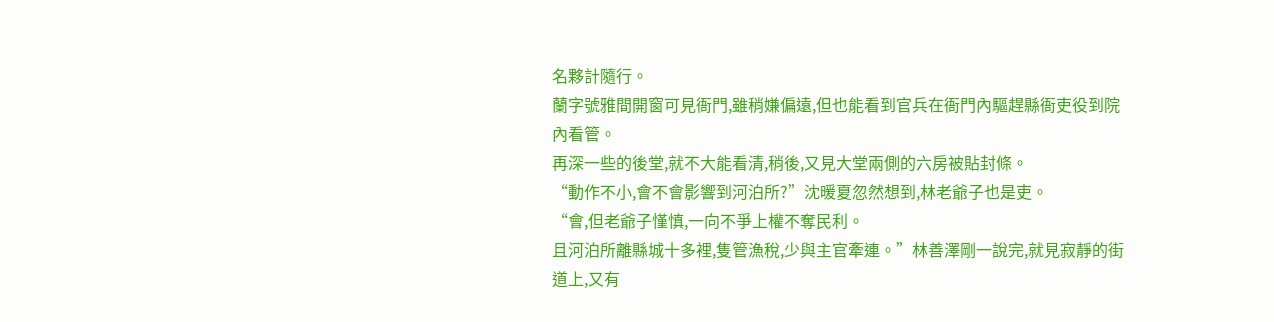名夥計隨行。
蘭字號雅間開窗可見衙門,雖稍嫌偏遠,但也能看到官兵在衙門內驅趕縣衙吏役到院內看管。
再深一些的後堂,就不大能看清,稍後,又見大堂兩側的六房被貼封條。
“動作不小,會不會影響到河泊所?”沈暖夏忽然想到,林老爺子也是吏。
“會,但老爺子慬慎,一向不爭上權不奪民利。
且河泊所離縣城十多裡,隻管漁稅,少與主官牽連。”林善澤剛一說完,就見寂靜的街道上,又有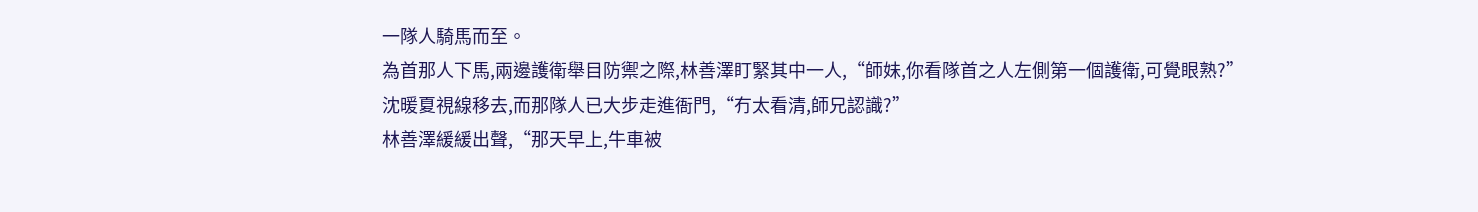一隊人騎馬而至。
為首那人下馬,兩邊護衛舉目防禦之際,林善澤盯緊其中一人,“師妹,你看隊首之人左側第一個護衛,可覺眼熟?”
沈暖夏視線移去,而那隊人已大步走進衙門,“冇太看清,師兄認識?”
林善澤緩緩出聲,“那天早上,牛車被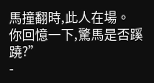馬撞翻時,此人在場。
你回憶一下,驚馬是否蹊蹺?”
-